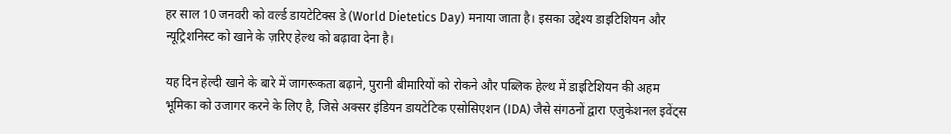हर साल 10 जनवरी को वर्ल्ड डायटेटिक्स डे (World Dietetics Day) मनाया जाता है। इसका उद्देश्य डाइटिशियन और न्यूट्रिशनिस्ट को खाने के ज़रिए हेल्थ को बढ़ावा देना है।

यह दिन हेल्दी खाने के बारे में जागरूकता बढ़ाने, पुरानी बीमारियों को रोकने और पब्लिक हेल्थ में डाइटिशियन की अहम भूमिका को उजागर करने के लिए है, जिसे अक्सर इंडियन डायटेटिक एसोसिएशन (IDA) जैसे संगठनों द्वारा एजुकेशनल इवेंट्स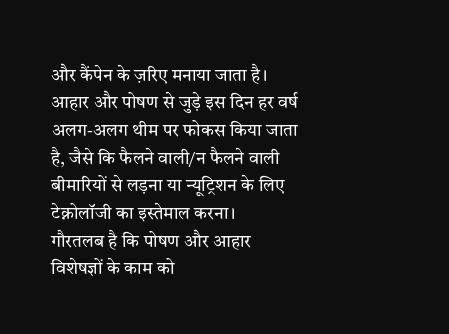और कैंपेन के ज़रिए मनाया जाता है।
आहार और पोषण से जुड़े इस दिन हर वर्ष अलग-अलग थीम पर फोकस किया जाता है, जैसे कि फैलने वाली/न फैलने वाली बीमारियों से लड़ना या न्यूट्रिशन के लिए टेक्नोलॉजी का इस्तेमाल करना।
गौरतलब है कि पोषण और आहार विशेषज्ञों के काम को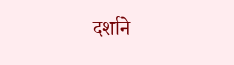दर्शाने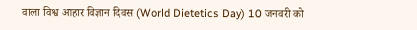वाला विश्व आहार विज्ञान दिवस (World Dietetics Day) 10 जनवरी को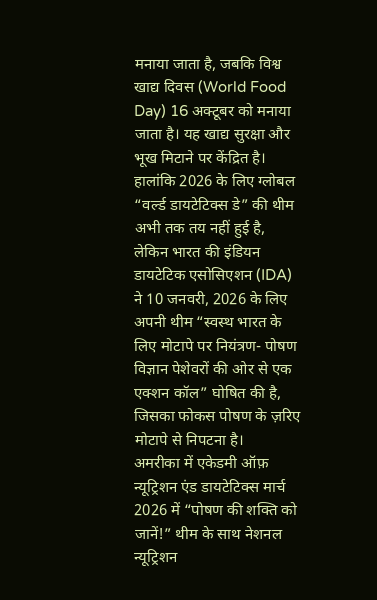मनाया जाता है, जबकि विश्व खाद्य दिवस (World Food Day) 16 अक्टूबर को मनाया जाता है। यह खाद्य सुरक्षा और भूख मिटाने पर केंद्रित है।
हालांकि 2026 के लिए ग्लोबल “वर्ल्ड डायटेटिक्स डे” की थीम अभी तक तय नहीं हुई है, लेकिन भारत की इंडियन डायटेटिक एसोसिएशन (IDA) ने 10 जनवरी, 2026 के लिए अपनी थीम “स्वस्थ भारत के लिए मोटापे पर नियंत्रण- पोषण विज्ञान पेशेवरों की ओर से एक एक्शन कॉल” घोषित की है, जिसका फोकस पोषण के ज़रिए मोटापे से निपटना है।
अमरीका में एकेडमी ऑफ़ न्यूट्रिशन एंड डायटेटिक्स मार्च 2026 में “पोषण की शक्ति को जानें!” थीम के साथ नेशनल न्यूट्रिशन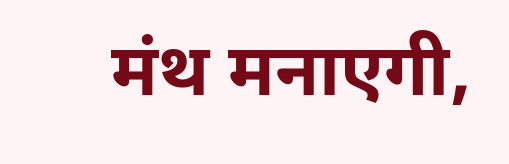मंथ मनाएगी,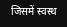जिसमें स्वस्थ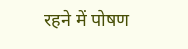रहने में पोषण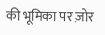की भूमिका पर ज़ोर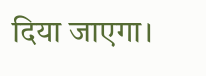दिया जाएगा।